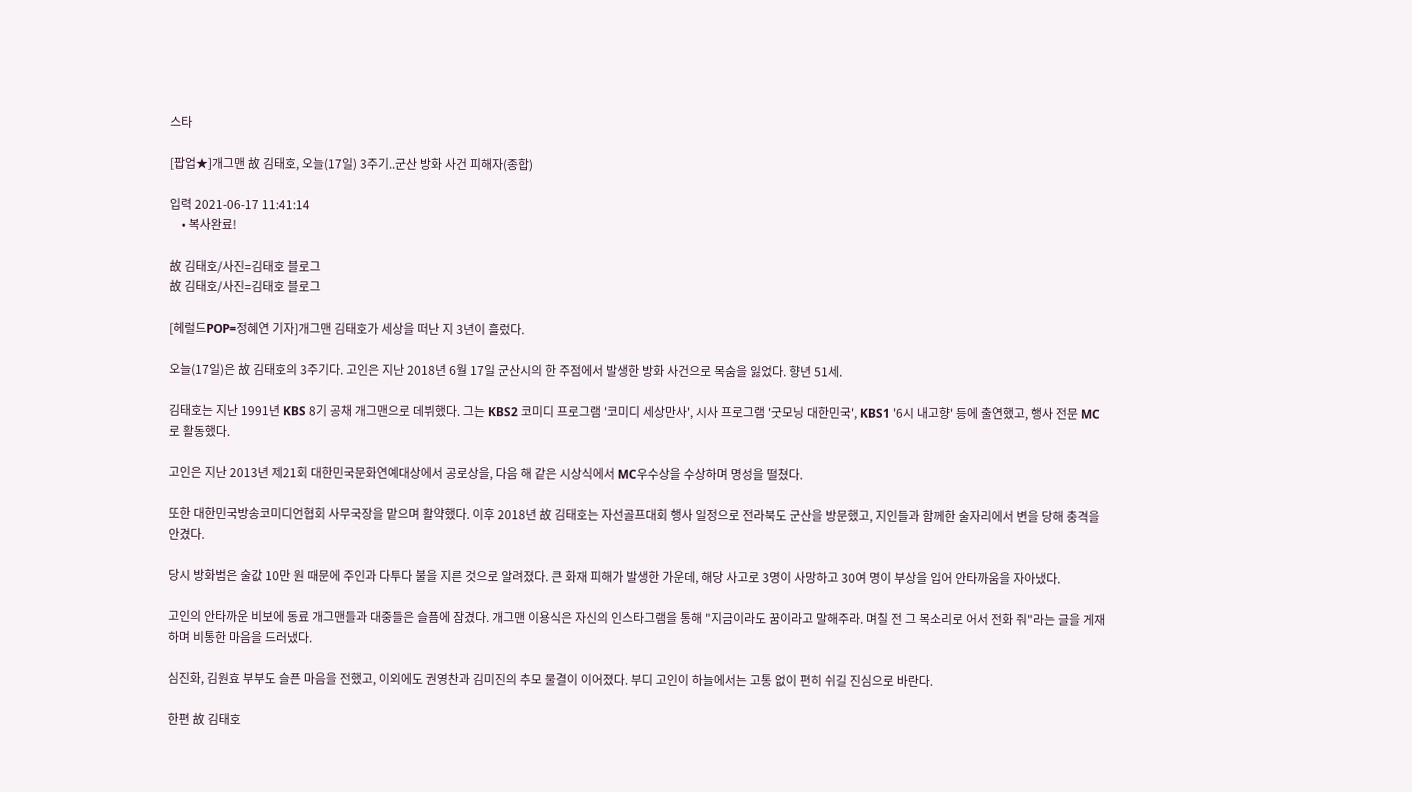스타

[팝업★]개그맨 故 김태호, 오늘(17일) 3주기..군산 방화 사건 피해자(종합)

입력 2021-06-17 11:41:14
    • 복사완료!

故 김태호/사진=김태호 블로그
故 김태호/사진=김태호 블로그

[헤럴드POP=정혜연 기자]개그맨 김태호가 세상을 떠난 지 3년이 흘렀다.

오늘(17일)은 故 김태호의 3주기다. 고인은 지난 2018년 6월 17일 군산시의 한 주점에서 발생한 방화 사건으로 목숨을 잃었다. 향년 51세.

김태호는 지난 1991년 KBS 8기 공채 개그맨으로 데뷔했다. 그는 KBS2 코미디 프로그램 '코미디 세상만사', 시사 프로그램 '굿모닝 대한민국', KBS1 '6시 내고향' 등에 출연했고, 행사 전문 MC로 활동했다.

고인은 지난 2013년 제21회 대한민국문화연예대상에서 공로상을, 다음 해 같은 시상식에서 MC우수상을 수상하며 명성을 떨쳤다.

또한 대한민국방송코미디언협회 사무국장을 맡으며 활약했다. 이후 2018년 故 김태호는 자선골프대회 행사 일정으로 전라북도 군산을 방문했고, 지인들과 함께한 술자리에서 변을 당해 충격을 안겼다.

당시 방화범은 술값 10만 원 때문에 주인과 다투다 불을 지른 것으로 알려졌다. 큰 화재 피해가 발생한 가운데, 해당 사고로 3명이 사망하고 30여 명이 부상을 입어 안타까움을 자아냈다.

고인의 안타까운 비보에 동료 개그맨들과 대중들은 슬픔에 잠겼다. 개그맨 이용식은 자신의 인스타그램을 통해 "지금이라도 꿈이라고 말해주라. 며칠 전 그 목소리로 어서 전화 줘"라는 글을 게재하며 비통한 마음을 드러냈다.

심진화, 김원효 부부도 슬픈 마음을 전했고, 이외에도 권영찬과 김미진의 추모 물결이 이어졌다. 부디 고인이 하늘에서는 고통 없이 편히 쉬길 진심으로 바란다.

한편 故 김태호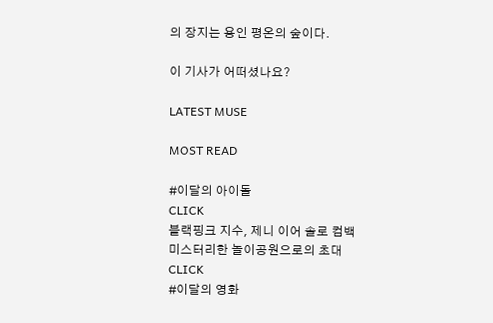의 장지는 용인 평온의 숲이다.

이 기사가 어떠셨나요?

LATEST MUSE

MOST READ

#이달의 아이돌
CLICK
블랙핑크 지수, 제니 이어 솔로 컴백
미스터리한 놀이공원으로의 초대
CLICK
#이달의 영화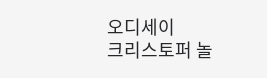오디세이
크리스토퍼 놀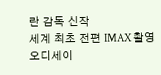란 감독 신작
세계 최초 전편 IMAX 촬영
오디세이